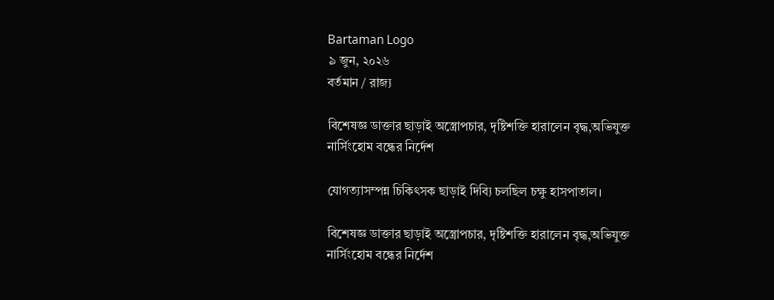Bartaman Logo
৯ জুন, ২০২৬
বর্তমান / রাজ্য

বিশেষজ্ঞ ডাক্তার ছাড়াই অস্ত্রোপচার, দৃষ্টিশক্তি হারালেন বৃদ্ধ,অভিযুক্ত নার্সিংহোম বন্ধের নির্দেশ

যোগত্যাসম্পন্ন চিকিৎসক ছাড়াই দিব্যি চলছিল চক্ষু হাসপাতাল।

বিশেষজ্ঞ ডাক্তার ছাড়াই অস্ত্রোপচার, দৃষ্টিশক্তি হারালেন বৃদ্ধ,অভিযুক্ত নার্সিংহোম বন্ধের নির্দেশ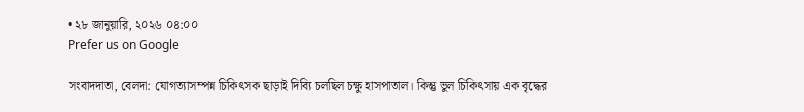• ২৮ জানুয়ারি, ২০২৬ ০৪:০০
Prefer us on Google

সংবাদদাতা, বেলদা: যোগত্যাসম্পন্ন চিকিৎসক ছাড়াই দিব্যি চলছিল চক্ষু হাসপাতাল। কিন্তু ভুল চিকিৎসায় এক বৃদ্ধের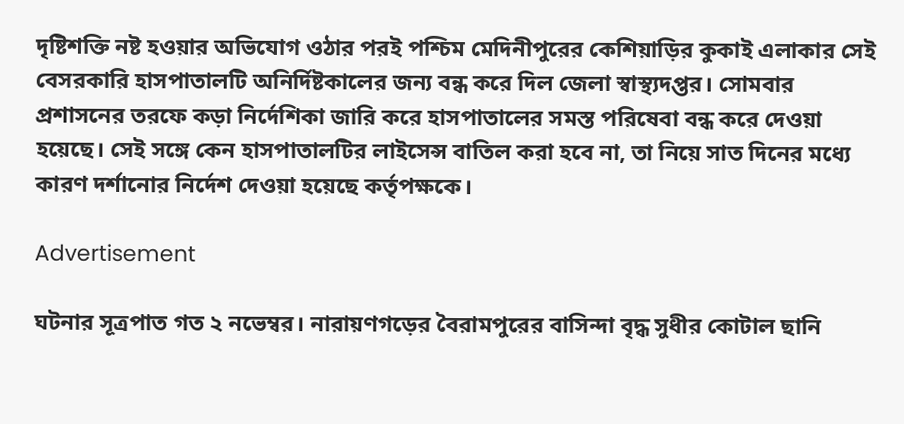দৃষ্টিশক্তি নষ্ট হওয়ার অভিযোগ ওঠার পরই পশ্চিম মেদিনীপুরের কেশিয়াড়ির কুকাই এলাকার সেই বেসরকারি হাসপাতালটি অনির্দিষ্টকালের জন্য বন্ধ করে দিল জেলা স্বাস্থ্যদপ্তর। সোমবার প্রশাসনের তরফে কড়া নির্দেশিকা জারি করে হাসপাতালের সমস্ত পরিষেবা বন্ধ করে দেওয়া হয়েছে। সেই সঙ্গে কেন হাসপাতালটির লাইসেন্স বাতিল করা হবে না, তা নিয়ে সাত দিনের মধ্যে কারণ দর্শানোর নির্দেশ দেওয়া হয়েছে কর্তৃপক্ষকে।

Advertisement

ঘটনার সূত্রপাত গত ২ নভেম্বর। নারায়ণগড়ের বৈরামপুরের বাসিন্দা বৃদ্ধ সুধীর কোটাল ছানি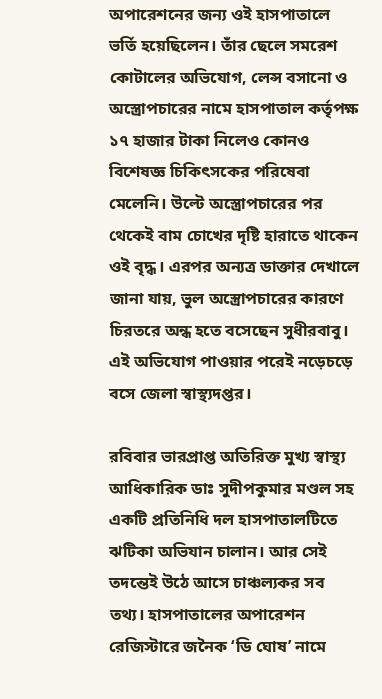অপারেশনের জন্য ওই হাসপাতালে ভর্তি হয়েছিলেন। তাঁর ছেলে সমরেশ কোটালের অভিযোগ, লেন্স বসানো ও অস্ত্রোপচারের নামে হাসপাতাল কর্তৃপক্ষ ১৭ হাজার টাকা নিলেও কোনও বিশেষজ্ঞ চিকিৎসকের পরিষেবা মেলেনি। উল্টে অস্ত্রোপচারের পর থেকেই বাম চোখের দৃষ্টি হারাতে থাকেন ওই বৃদ্ধ। এরপর অন্যত্র ডাক্তার দেখালে জানা যায়, ভুল অস্ত্রোপচারের কারণে চিরতরে অন্ধ হতে বসেছেন সুধীরবাবু। এই অভিযোগ পাওয়ার পরেই নড়েচড়ে বসে জেলা স্বাস্থ্যদপ্তর।

রবিবার ভারপ্রাপ্ত অতিরিক্ত মুখ্য স্বাস্থ্য আধিকারিক ডাঃ সুদীপকুমার মণ্ডল সহ একটি প্রতিনিধি দল হাসপাতালটিতে ঝটিকা অভিযান চালান। আর সেই তদন্তেই উঠে আসে চাঞ্চল্যকর সব তথ্য। হাসপাতালের অপারেশন রেজিস্টারে জনৈক ‘ডি ঘোষ’ নামে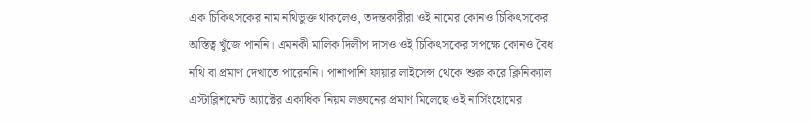এক চিকিৎসকের নাম নথিভুক্ত থাকলেও, তদন্তকারীরা ওই নামের কোনও চিকিৎসকের অস্তিত্ব খুঁজে পাননি। এমনকী মালিক দিলীপ দাসও ওই চিকিৎসকের সপক্ষে কোনও বৈধ নথি বা প্রমাণ দেখাতে পারেননি। পাশাপাশি ফায়ার লাইসেন্স থেকে শুরু করে ক্লিনিক্যাল এস্টাব্লিশমেন্ট অ্যাক্টের একাধিক নিয়ম লঙ্ঘনের প্রমাণ মিলেছে ওই নার্সিংহোমের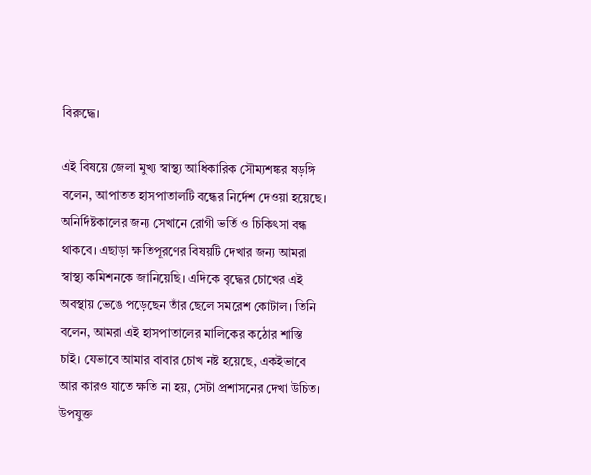বিরুদ্ধে।

এই বিষয়ে জেলা মুখ্য স্বাস্থ্য আধিকারিক সৌম্যশঙ্কর ষড়ঙ্গি বলেন, আপাতত হাসপাতালটি বন্ধের নির্দেশ দেওয়া হয়েছে। অনির্দিষ্টকালের জন্য সেখানে রোগী ভর্তি ও চিকিৎসা বন্ধ থাকবে। এছাড়া ক্ষতিপূরণের বিষয়টি দেখার জন্য আমরা স্বাস্থ্য কমিশনকে জানিয়েছি। এদিকে বৃদ্ধের চোখের এই অবস্থায় ভেঙে পড়েছেন তাঁর ছেলে সমরেশ কোটাল। তিনি বলেন, আমরা এই হাসপাতালের মালিকের কঠোর শাস্তি চাই। যেভাবে আমার বাবার চোখ নষ্ট হয়েছে, একইভাবে আর কারও যাতে ক্ষতি না হয়, সেটা প্রশাসনের দেখা উচিত। উপযুক্ত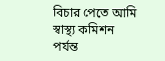বিচার পেতে আমি স্বাস্থ্য কমিশন পর্যন্ত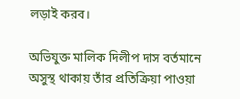লড়াই করব।

অভিযুক্ত মালিক দিলীপ দাস বর্তমানে অসুস্থ থাকায় তাঁর প্রতিক্রিয়া পাওয়া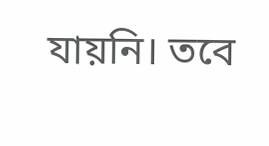যায়নি। তবে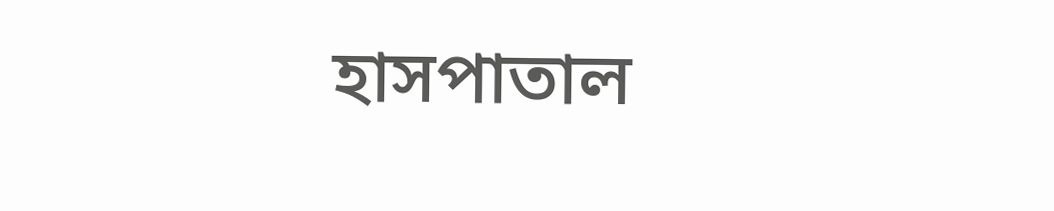হাসপাতাল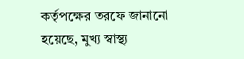কর্তৃপক্ষের তরফে জানানো হয়েছে, মুখ্য স্বাস্থ্য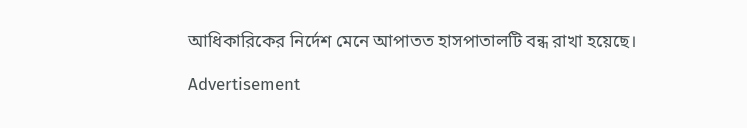আধিকারিকের নির্দেশ মেনে আপাতত হাসপাতালটি বন্ধ রাখা হয়েছে।

Advertisement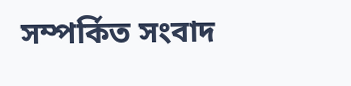সম্পর্কিত সংবাদ